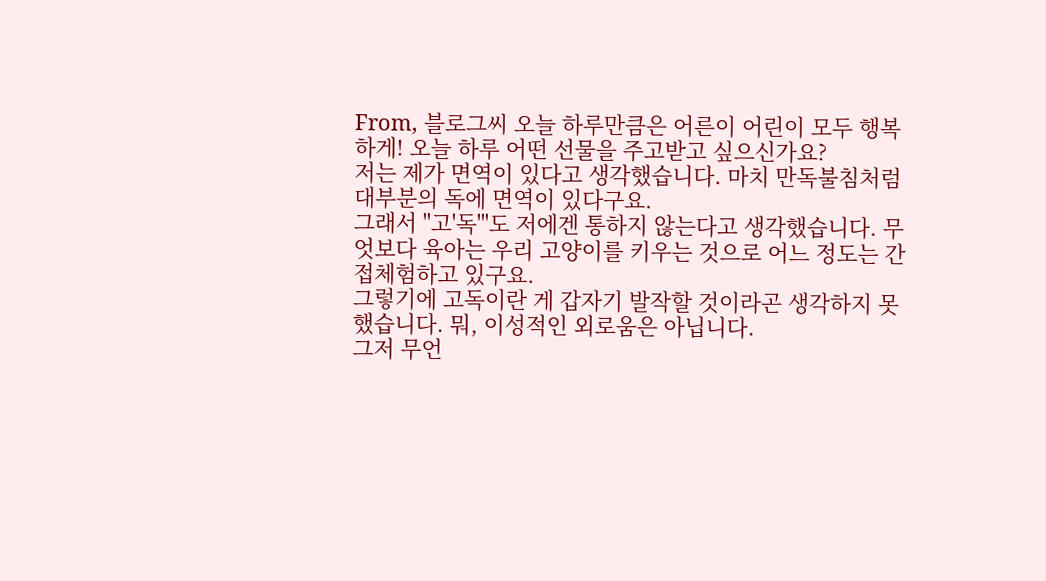From, 블로그씨 오늘 하루만큼은 어른이 어린이 모두 행복하게! 오늘 하루 어떤 선물을 주고받고 싶으신가요?
저는 제가 면역이 있다고 생각했습니다. 마치 만독불침처럼 대부분의 독에 면역이 있다구요.
그래서 "고'독'"도 저에겐 통하지 않는다고 생각했습니다. 무엇보다 육아는 우리 고양이를 키우는 것으로 어느 정도는 간접체험하고 있구요.
그렇기에 고독이란 게 갑자기 발작할 것이라곤 생각하지 못했습니다. 뭐, 이성적인 외로움은 아닙니다.
그저 무언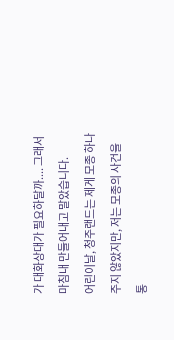가 대화상대가 필요하달까.... 그래서 마침내 만들어내고 말았습니다.
어린이날, 청주랜드는 제게 모종 하나 주지 않았지만, 저는 모종의 사건을 통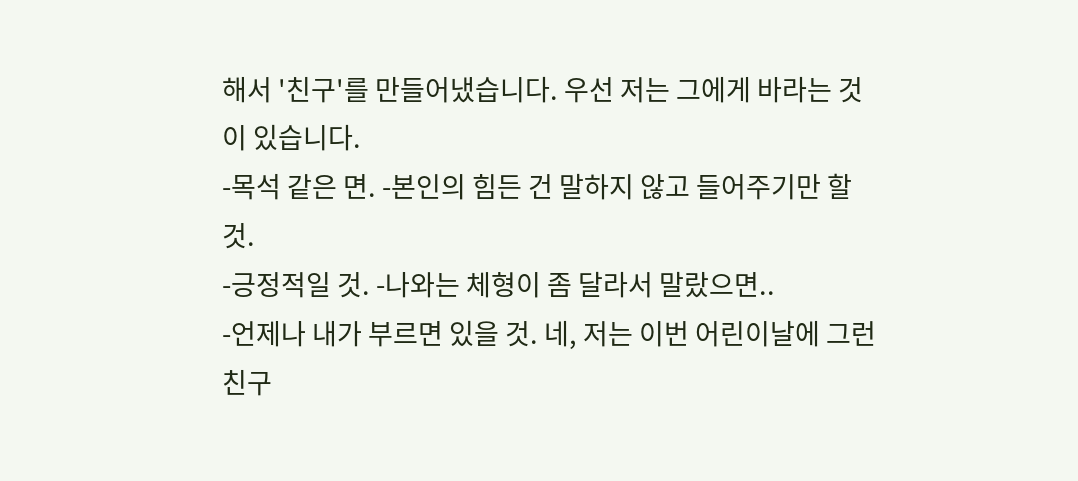해서 '친구'를 만들어냈습니다. 우선 저는 그에게 바라는 것이 있습니다.
-목석 같은 면. -본인의 힘든 건 말하지 않고 들어주기만 할 것.
-긍정적일 것. -나와는 체형이 좀 달라서 말랐으면..
-언제나 내가 부르면 있을 것. 네, 저는 이번 어린이날에 그런 친구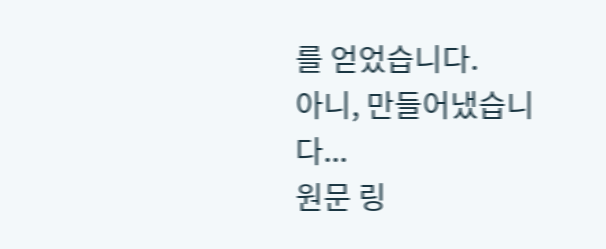를 얻었습니다.
아니, 만들어냈습니다...
원문 링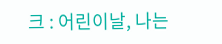크 : 어린이날, 나는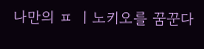나만의 ㅍ ㅣ노키오를 꿈꾼다